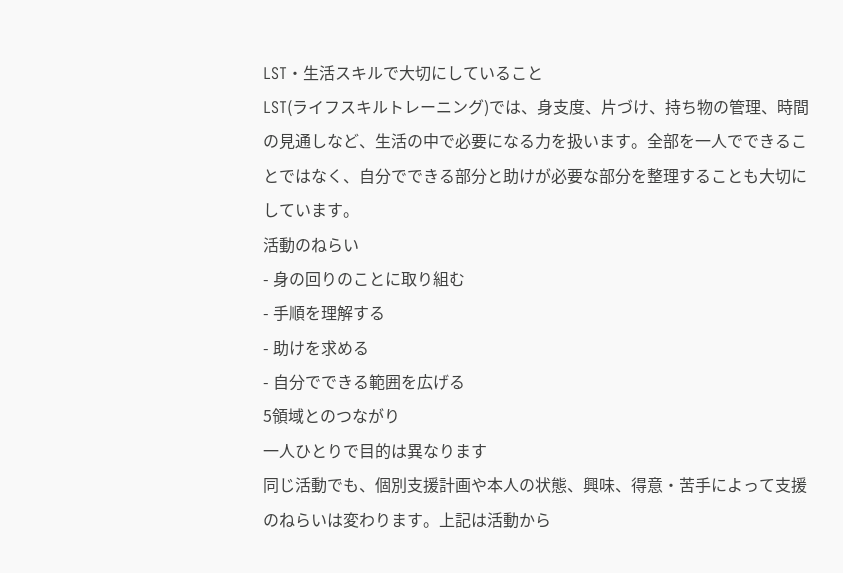LST・生活スキルで大切にしていること
LST(ライフスキルトレーニング)では、身支度、片づけ、持ち物の管理、時間の見通しなど、生活の中で必要になる力を扱います。全部を一人でできることではなく、自分でできる部分と助けが必要な部分を整理することも大切にしています。
活動のねらい
- 身の回りのことに取り組む
- 手順を理解する
- 助けを求める
- 自分でできる範囲を広げる
5領域とのつながり
一人ひとりで目的は異なります
同じ活動でも、個別支援計画や本人の状態、興味、得意・苦手によって支援のねらいは変わります。上記は活動から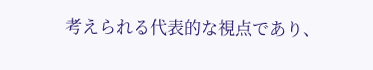考えられる代表的な視点であり、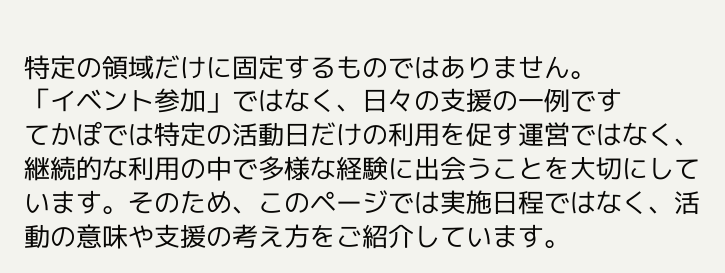特定の領域だけに固定するものではありません。
「イベント参加」ではなく、日々の支援の一例です
てかぽでは特定の活動日だけの利用を促す運営ではなく、継続的な利用の中で多様な経験に出会うことを大切にしています。そのため、このページでは実施日程ではなく、活動の意味や支援の考え方をご紹介しています。